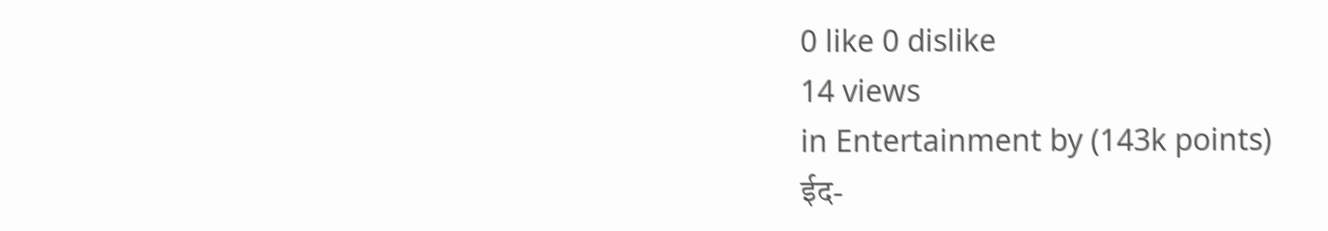0 like 0 dislike
14 views
in Entertainment by (143k points)
ईद-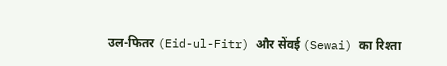उल-फितर (Eid-ul-Fitr) और सेंवई (Sewai) का रिश्ता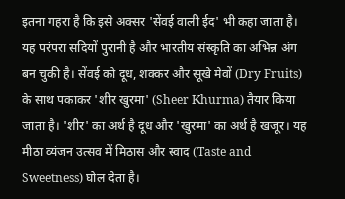इतना गहरा है कि इसे अक्सर 'सेंवई वाली ईद' भी कहा जाता है। यह परंपरा सदियों पुरानी है और भारतीय संस्कृति का अभिन्न अंग बन चुकी है। सेंवई को दूध, शक्कर और सूखे मेवों (Dry Fruits) के साथ पकाकर 'शीर खुरमा' (Sheer Khurma) तैयार किया जाता है। 'शीर' का अर्थ है दूध और 'खुरमा' का अर्थ है खजूर। यह मीठा व्यंजन उत्सव में मिठास और स्वाद (Taste and Sweetness) घोल देता है।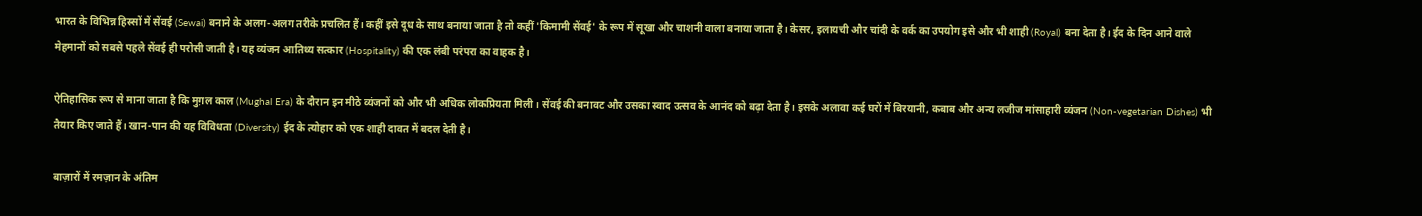भारत के विभिन्न हिस्सों में सेंवई (Sewai) बनाने के अलग-अलग तरीके प्रचलित हैं। कहीं इसे दूध के साथ बनाया जाता है तो कहीं 'किमामी सेंवई' के रूप में सूखा और चाशनी वाला बनाया जाता है। केसर, इलायची और चांदी के वर्क का उपयोग इसे और भी शाही (Royal) बना देता है। ईद के दिन आने वाले मेहमानों को सबसे पहले सेंवई ही परोसी जाती है। यह व्यंजन आतिथ्य सत्कार (Hospitality) की एक लंबी परंपरा का वाहक है।

ऐतिहासिक रूप से माना जाता है कि मुग़ल काल (Mughal Era) के दौरान इन मीठे व्यंजनों को और भी अधिक लोकप्रियता मिली। सेंवई की बनावट और उसका स्वाद उत्सव के आनंद को बढ़ा देता है। इसके अलावा कई घरों में बिरयानी, कबाब और अन्य लजीज मांसाहारी व्यंजन (Non-vegetarian Dishes) भी तैयार किए जाते हैं। खान-पान की यह विविधता (Diversity) ईद के त्योहार को एक शाही दावत में बदल देती है।

बाज़ारों में रमज़ान के अंतिम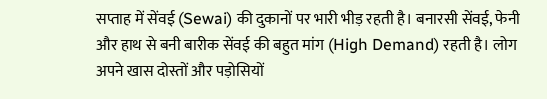सप्ताह में सेंवई (Sewai) की दुकानों पर भारी भीड़ रहती है। बनारसी सेंवई, फेनी और हाथ से बनी बारीक सेंवई की बहुत मांग (High Demand) रहती है। लोग अपने खास दोस्तों और पड़ोसियों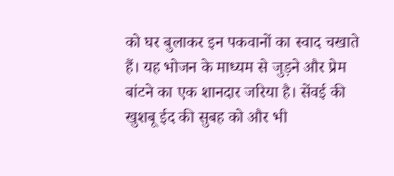को घर बुलाकर इन पकवानों का स्वाद चखाते हैं। यह भोजन के माध्यम से जुड़ने और प्रेम बांटने का एक शानदार जरिया है। सेंवई की खुशबू ईद की सुबह को और भी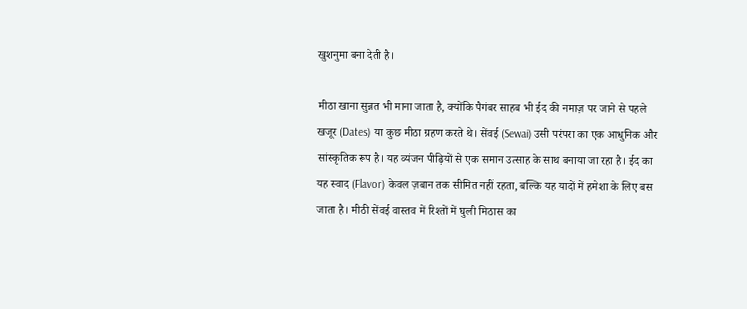खुशनुमा बना देती है।

मीठा खाना सुन्नत भी माना जाता है, क्योंकि पैगंबर साहब भी ईद की नमाज़ पर जाने से पहले खजूर (Dates) या कुछ मीठा ग्रहण करते थे। सेंवई (Sewai) उसी परंपरा का एक आधुनिक और सांस्कृतिक रूप है। यह व्यंजन पीढ़ियों से एक समान उत्साह के साथ बनाया जा रहा है। ईद का यह स्वाद (Flavor) केवल ज़बान तक सीमित नहीं रहता, बल्कि यह यादों में हमेशा के लिए बस जाता है। मीठी सेंवई वास्तव में रिश्तों में घुली मिठास का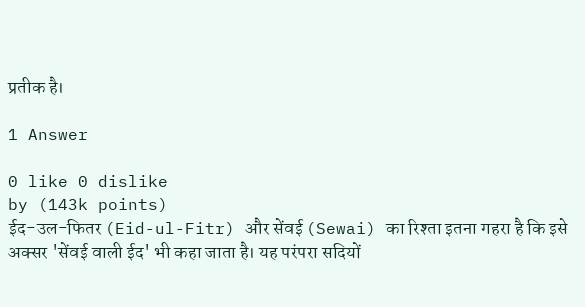प्रतीक है।

1 Answer

0 like 0 dislike
by (143k points)
ईद-उल-फितर (Eid-ul-Fitr) और सेंवई (Sewai) का रिश्ता इतना गहरा है कि इसे अक्सर 'सेंवई वाली ईद' भी कहा जाता है। यह परंपरा सदियों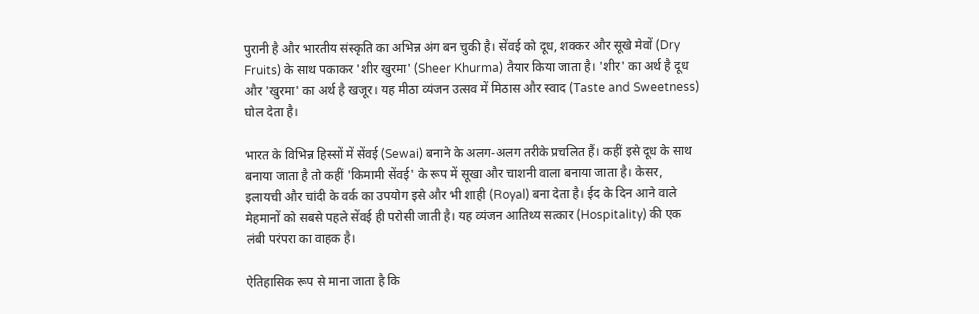पुरानी है और भारतीय संस्कृति का अभिन्न अंग बन चुकी है। सेंवई को दूध, शक्कर और सूखे मेवों (Dry Fruits) के साथ पकाकर 'शीर खुरमा' (Sheer Khurma) तैयार किया जाता है। 'शीर' का अर्थ है दूध और 'खुरमा' का अर्थ है खजूर। यह मीठा व्यंजन उत्सव में मिठास और स्वाद (Taste and Sweetness) घोल देता है।

भारत के विभिन्न हिस्सों में सेंवई (Sewai) बनाने के अलग-अलग तरीके प्रचलित हैं। कहीं इसे दूध के साथ बनाया जाता है तो कहीं 'किमामी सेंवई' के रूप में सूखा और चाशनी वाला बनाया जाता है। केसर, इलायची और चांदी के वर्क का उपयोग इसे और भी शाही (Royal) बना देता है। ईद के दिन आने वाले मेहमानों को सबसे पहले सेंवई ही परोसी जाती है। यह व्यंजन आतिथ्य सत्कार (Hospitality) की एक लंबी परंपरा का वाहक है।

ऐतिहासिक रूप से माना जाता है कि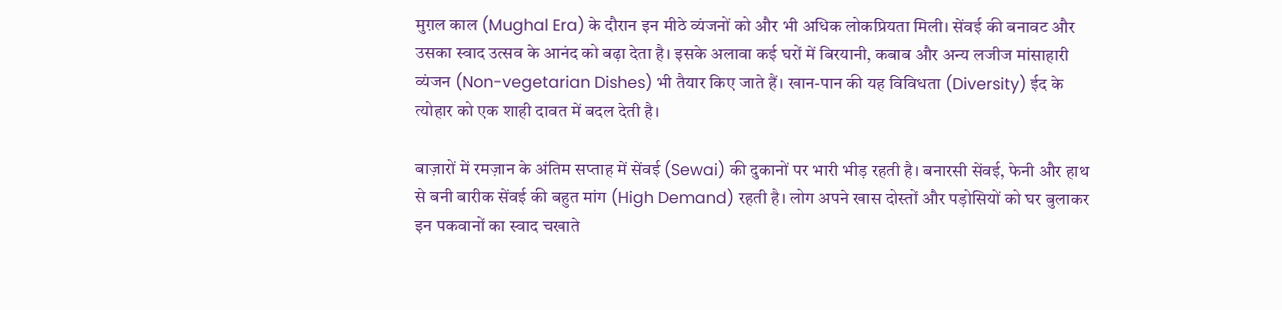मुग़ल काल (Mughal Era) के दौरान इन मीठे व्यंजनों को और भी अधिक लोकप्रियता मिली। सेंवई की बनावट और उसका स्वाद उत्सव के आनंद को बढ़ा देता है। इसके अलावा कई घरों में बिरयानी, कबाब और अन्य लजीज मांसाहारी व्यंजन (Non-vegetarian Dishes) भी तैयार किए जाते हैं। खान-पान की यह विविधता (Diversity) ईद के त्योहार को एक शाही दावत में बदल देती है।

बाज़ारों में रमज़ान के अंतिम सप्ताह में सेंवई (Sewai) की दुकानों पर भारी भीड़ रहती है। बनारसी सेंवई, फेनी और हाथ से बनी बारीक सेंवई की बहुत मांग (High Demand) रहती है। लोग अपने खास दोस्तों और पड़ोसियों को घर बुलाकर इन पकवानों का स्वाद चखाते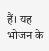हैं। यह भोजन के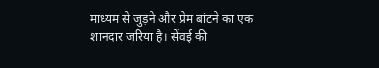माध्यम से जुड़ने और प्रेम बांटने का एक शानदार जरिया है। सेंवई की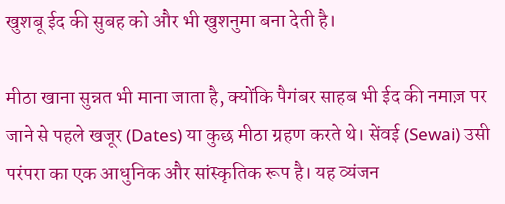खुशबू ईद की सुबह को और भी खुशनुमा बना देती है।

मीठा खाना सुन्नत भी माना जाता है, क्योंकि पैगंबर साहब भी ईद की नमाज़ पर जाने से पहले खजूर (Dates) या कुछ मीठा ग्रहण करते थे। सेंवई (Sewai) उसी परंपरा का एक आधुनिक और सांस्कृतिक रूप है। यह व्यंजन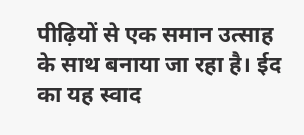पीढ़ियों से एक समान उत्साह के साथ बनाया जा रहा है। ईद का यह स्वाद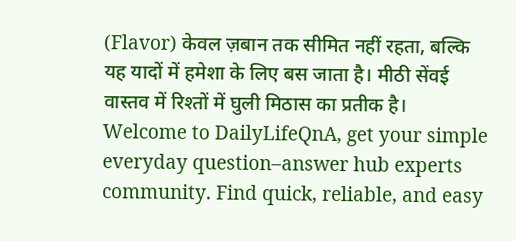(Flavor) केवल ज़बान तक सीमित नहीं रहता, बल्कि यह यादों में हमेशा के लिए बस जाता है। मीठी सेंवई वास्तव में रिश्तों में घुली मिठास का प्रतीक है।
Welcome to DailyLifeQnA, get your simple everyday question–answer hub experts community. Find quick, reliable, and easy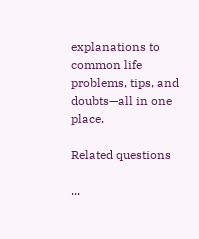explanations to common life problems, tips, and doubts—all in one place.

Related questions

...